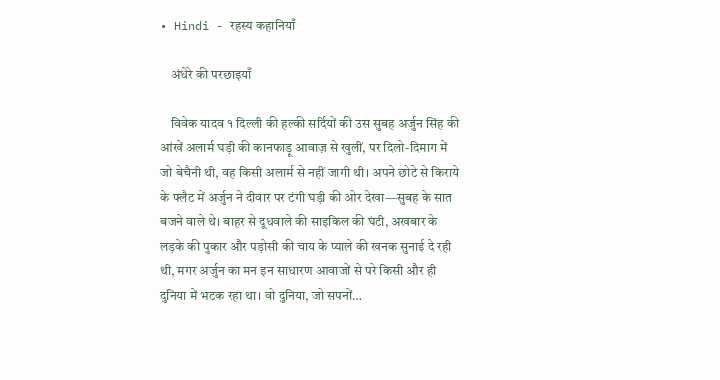• Hindi - रहस्य कहानियाँ

    अंधेरे की परछाइयाँ

    विवेक यादव १ दिल्ली की हल्की सर्दियों की उस सुबह अर्जुन सिंह की आंखें अलार्म घड़ी की कानफाड़ू आवाज़ से खुलीं, पर दिलो-दिमाग में जो बेचैनी थी, वह किसी अलार्म से नहीं जागी थी। अपने छोटे से किराये के फ्लैट में अर्जुन ने दीवार पर टंगी घड़ी की ओर देखा—सुबह के सात बजने वाले थे। बाहर से दूधवाले की साइकिल की घंटी, अखबार के लड़के की पुकार और पड़ोसी की चाय के प्याले की खनक सुनाई दे रही थी, मगर अर्जुन का मन इन साधारण आवाजों से परे किसी और ही दुनिया में भटक रहा था। वो दुनिया, जो सपनों…